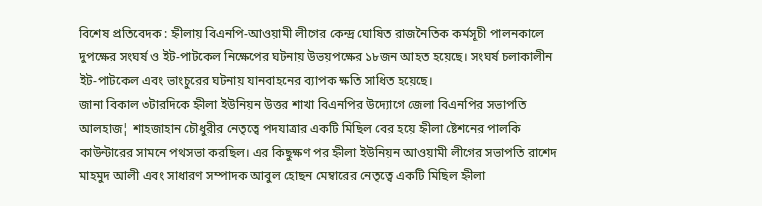বিশেষ প্রতিবেদক : হ্নীলায় বিএনপি-আওয়ামী লীগের কেন্দ্র ঘোষিত রাজনৈতিক কর্মসূচী পালনকালে দুপক্ষের সংঘর্ষ ও ইট-পাটকেল নিক্ষেপের ঘটনায় উভয়পক্ষের ১৮জন আহত হয়েছে। সংঘর্ষ চলাকালীন ইট-পাটকেল এবং ভাংচুরের ঘটনায় যানবাহনের ব্যাপক ক্ষতি সাধিত হয়েছে।
জানা বিকাল ৩টারদিকে হ্নীলা ইউনিয়ন উত্তর শাখা বিএনপির উদ্যোগে জেলা বিএনপির সভাপতি আলহাজ¦ শাহজাহান চৌধুরীর নেতৃত্বে পদযাত্রার একটি মিছিল বের হয়ে হ্নীলা ষ্টেশনের পালকি কাউন্টারের সামনে পথসভা করছিল। এর কিছুক্ষণ পর হ্নীলা ইউনিয়ন আওয়ামী লীগের সভাপতি রাশেদ মাহমুদ আলী এবং সাধারণ সম্পাদক আবুল হোছন মেম্বারের নেতৃত্বে একটি মিছিল হ্নীলা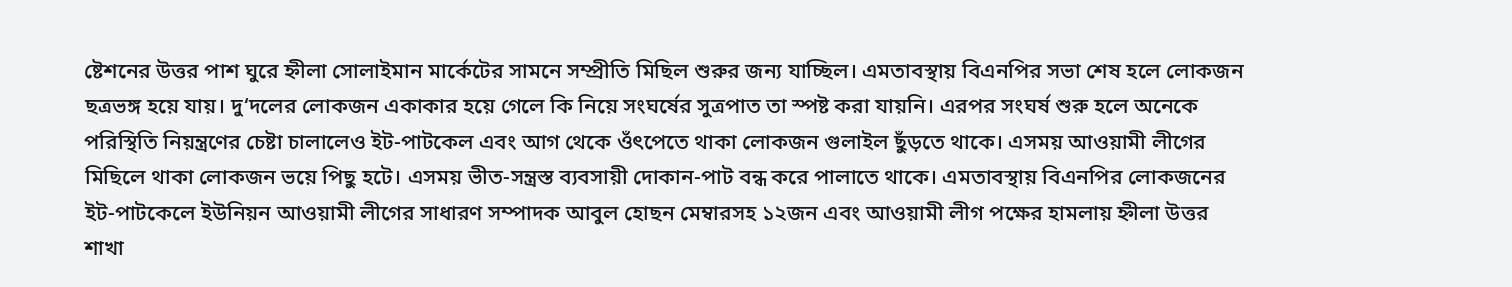ষ্টেশনের উত্তর পাশ ঘুরে হ্নীলা সোলাইমান মার্কেটের সামনে সম্প্রীতি মিছিল শুরুর জন্য যাচ্ছিল। এমতাবস্থায় বিএনপির সভা শেষ হলে লোকজন ছত্রভঙ্গ হয়ে যায়। দু‘দলের লোকজন একাকার হয়ে গেলে কি নিয়ে সংঘর্ষের সুত্রপাত তা স্পষ্ট করা যায়নি। এরপর সংঘর্ষ শুরু হলে অনেকে পরিস্থিতি নিয়ন্ত্রণের চেষ্টা চালালেও ইট-পাটকেল এবং আগ থেকে ওঁৎপেতে থাকা লোকজন গুলাইল ছুঁড়তে থাকে। এসময় আওয়ামী লীগের মিছিলে থাকা লোকজন ভয়ে পিছু হটে। এসময় ভীত-সন্ত্রস্ত ব্যবসায়ী দোকান-পাট বন্ধ করে পালাতে থাকে। এমতাবস্থায় বিএনপির লোকজনের ইট-পাটকেলে ইউনিয়ন আওয়ামী লীগের সাধারণ সম্পাদক আবুল হোছন মেম্বারসহ ১২জন এবং আওয়ামী লীগ পক্ষের হামলায় হ্নীলা উত্তর শাখা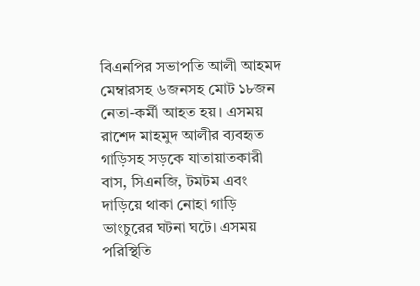বিএনপির সভাপতি আলী আহমদ মেম্বারসহ ৬জনসহ মোট ১৮জন নেতা-কর্মী আহত হয়। এসময় রাশেদ মাহমুদ আলীর ব্যবহৃত গাড়িসহ সড়কে যাতায়াতকারী বাস, সিএনজি, টমটম এবং দাড়িয়ে থাকা নোহা গাড়ি ভাংচুরের ঘটনা ঘটে। এসময় পরিস্থিতি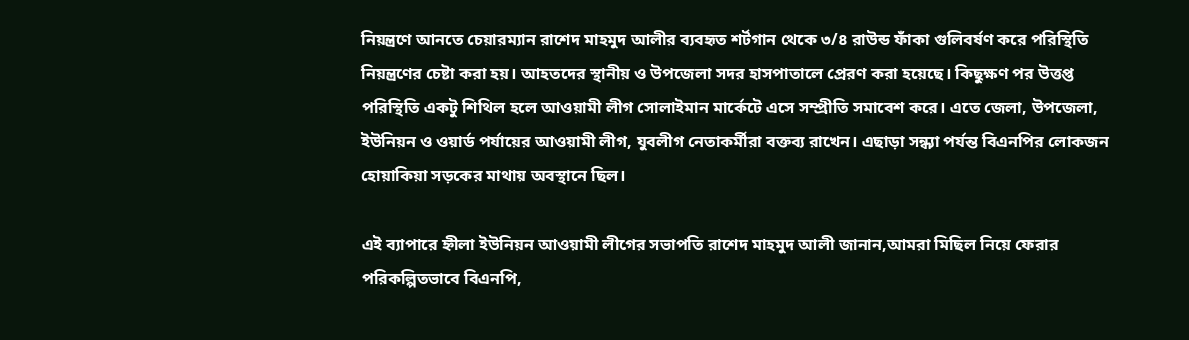নিয়ন্ত্রণে আনতে চেয়ারম্যান রাশেদ মাহমুদ আলীর ব্যবহৃত শর্টগান থেকে ৩/৪ রাউন্ড ফাঁকা গুলিবর্ষণ করে পরিস্থিতি নিয়ন্ত্রণের চেষ্টা করা হয়। আহতদের স্থানীয় ও উপজেলা সদর হাসপাতালে প্রেরণ করা হয়েছে। কিছুক্ষণ পর উত্তপ্ত পরিস্থিতি একটু শিথিল হলে আওয়ামী লীগ সোলাইমান মার্কেটে এসে সম্প্রীতি সমাবেশ করে। এতে জেলা, উপজেলা, ইউনিয়ন ও ওয়ার্ড পর্যায়ের আওয়ামী লীগ, যুবলীগ নেতাকর্মীরা বক্তব্য রাখেন। এছাড়া সন্ধ্যা পর্যন্ত বিএনপির লোকজন হোয়াকিয়া সড়কের মাথায় অবস্থানে ছিল।

এই ব্যাপারে হ্নীলা ইউনিয়ন আওয়ামী লীগের সভাপতি রাশেদ মাহমুদ আলী জানান,আমরা মিছিল নিয়ে ফেরার পরিকল্পিতভাবে বিএনপি,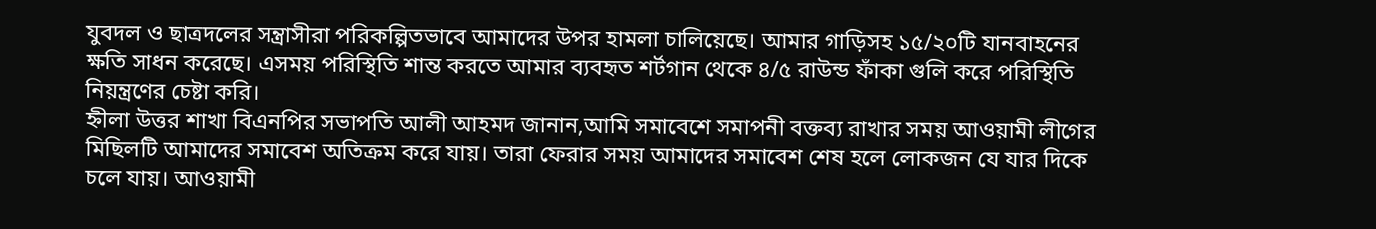যুবদল ও ছাত্রদলের সন্ত্রাসীরা পরিকল্পিতভাবে আমাদের উপর হামলা চালিয়েছে। আমার গাড়িসহ ১৫/২০টি যানবাহনের ক্ষতি সাধন করেছে। এসময় পরিস্থিতি শান্ত করতে আমার ব্যবহৃত শর্টগান থেকে ৪/৫ রাউন্ড ফাঁকা গুলি করে পরিস্থিতি নিয়ন্ত্রণের চেষ্টা করি।
হ্নীলা উত্তর শাখা বিএনপির সভাপতি আলী আহমদ জানান,আমি সমাবেশে সমাপনী বক্তব্য রাখার সময় আওয়ামী লীগের মিছিলটি আমাদের সমাবেশ অতিক্রম করে যায়। তারা ফেরার সময় আমাদের সমাবেশ শেষ হলে লোকজন যে যার দিকে চলে যায়। আওয়ামী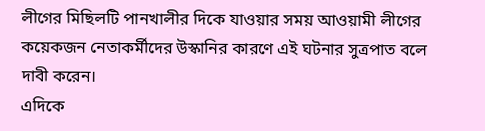লীগের মিছিলটি পানখালীর দিকে যাওয়ার সময় আওয়ামী লীগের কয়েকজন নেতাকর্মীদের উস্কানির কারণে এই ঘটনার সুত্রপাত বলে দাবী করেন।
এদিকে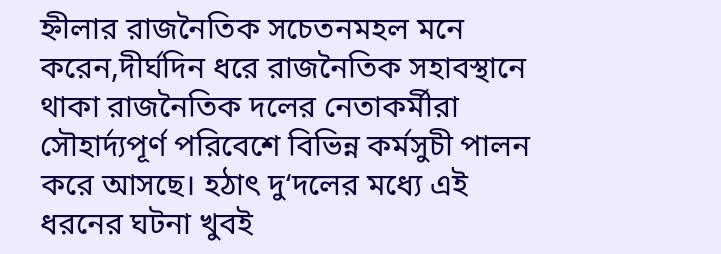হ্নীলার রাজনৈতিক সচেতনমহল মনে করেন,দীর্ঘদিন ধরে রাজনৈতিক সহাবস্থানে থাকা রাজনৈতিক দলের নেতাকর্মীরা সৌহার্দ্যপূর্ণ পরিবেশে বিভিন্ন কর্মসুচী পালন করে আসছে। হঠাৎ দু‘দলের মধ্যে এই ধরনের ঘটনা খুবই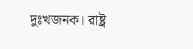দুঃখজনক। রাষ্ট্র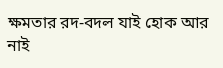ক্ষমতার রদ-বদল যাই হোক আর নাই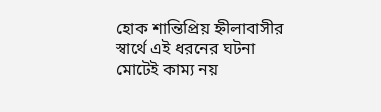হোক শান্তিপ্রিয় হ্নীলাবাসীর স্বার্থে এই ধরনের ঘটনা মোটেই কাম্য নয়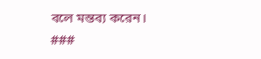বলে মন্তব্য করেন। ###